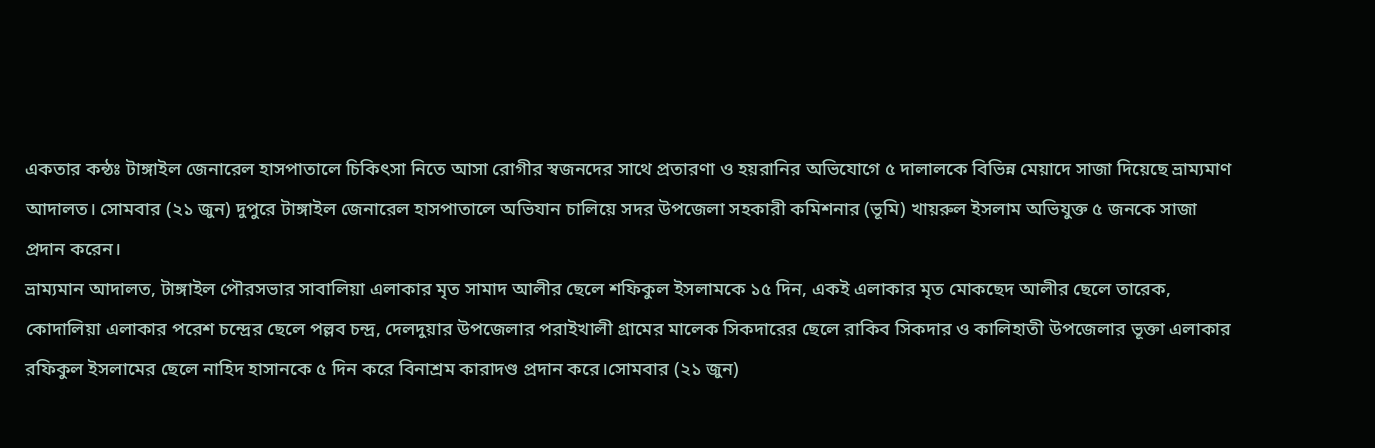একতার কন্ঠঃ টাঙ্গাইল জেনারেল হাসপাতালে চিকিৎসা নিতে আসা রোগীর স্বজনদের সাথে প্রতারণা ও হয়রানির অভিযোগে ৫ দালালকে বিভিন্ন মেয়াদে সাজা দিয়েছে ভ্রাম্যমাণ আদালত। সোমবার (২১ জুন) দুপুরে টাঙ্গাইল জেনারেল হাসপাতালে অভিযান চালিয়ে সদর উপজেলা সহকারী কমিশনার (ভূমি) খায়রুল ইসলাম অভিযুক্ত ৫ জনকে সাজা প্রদান করেন।
ভ্রাম্যমান আদালত, টাঙ্গাইল পৌরসভার সাবালিয়া এলাকার মৃত সামাদ আলীর ছেলে শফিকুল ইসলামকে ১৫ দিন, একই এলাকার মৃত মোকছেদ আলীর ছেলে তারেক, কোদালিয়া এলাকার পরেশ চন্দ্রের ছেলে পল্লব চন্দ্র, দেলদুয়ার উপজেলার পরাইখালী গ্রামের মালেক সিকদারের ছেলে রাকিব সিকদার ও কালিহাতী উপজেলার ভূক্তা এলাকার রফিকুল ইসলামের ছেলে নাহিদ হাসানকে ৫ দিন করে বিনাশ্রম কারাদণ্ড প্রদান করে।সোমবার (২১ জুন)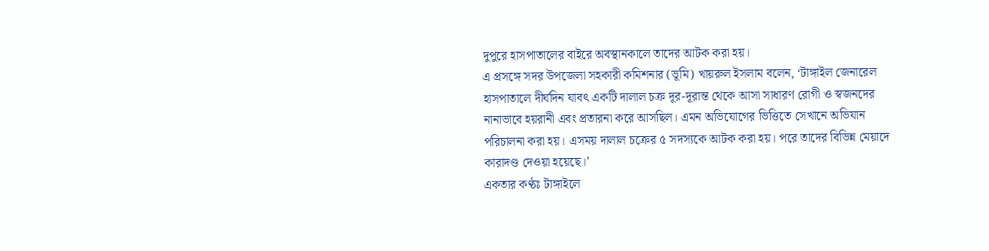দুপুরে হাসপাতালের বাইরে অবস্থানকালে তাদের আটক করা হয়।
এ প্রসঙ্গে সদর উপজেলা সহকারী কমিশনার (ভূমি) খায়রুল ইসলাম বলেন, ‘টাঙ্গাইল জেনারেল হাসপাতালে দীর্ঘদিন যাবৎ একটি দালাল চক্র দূর-দূরান্ত থেকে আসা সাধারণ রোগী ও স্বজনদের নানাভাবে হয়রানী এবং প্রতারনা করে আসছিল। এমন অভিযোগের ভিত্তিতে সেখানে অভিযান পরিচালনা করা হয়। এসময় দালাল চক্রের ৫ সদস্যকে আটক করা হয়। পরে তাদের বিভিন্ন মেয়াদে কারাদণ্ড দেওয়া হয়েছে।’
একতার কণ্ঠঃ টাঙ্গাইলে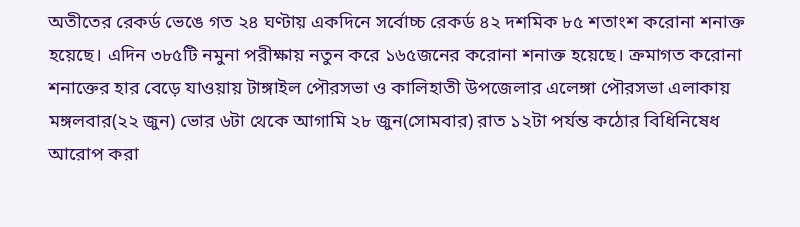অতীতের রেকর্ড ভেঙে গত ২৪ ঘণ্টায় একদিনে সর্বোচ্চ রেকর্ড ৪২ দশমিক ৮৫ শতাংশ করোনা শনাক্ত হয়েছে। এদিন ৩৮৫টি নমুনা পরীক্ষায় নতুন করে ১৬৫জনের করোনা শনাক্ত হয়েছে। ক্রমাগত করোনা শনাক্তের হার বেড়ে যাওয়ায় টাঙ্গাইল পৌরসভা ও কালিহাতী উপজেলার এলেঙ্গা পৌরসভা এলাকায় মঙ্গলবার(২২ জুন) ভোর ৬টা থেকে আগামি ২৮ জুন(সোমবার) রাত ১২টা পর্যন্ত কঠোর বিধিনিষেধ আরোপ করা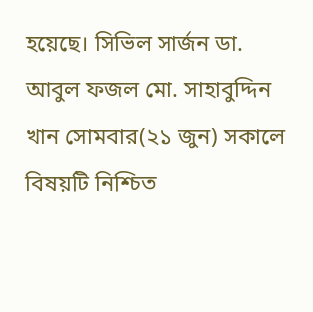হয়েছে। সিভিল সার্জন ডা. আবুল ফজল মো. সাহাবুদ্দিন খান সোমবার(২১ জুন) সকালে বিষয়টি নিশ্চিত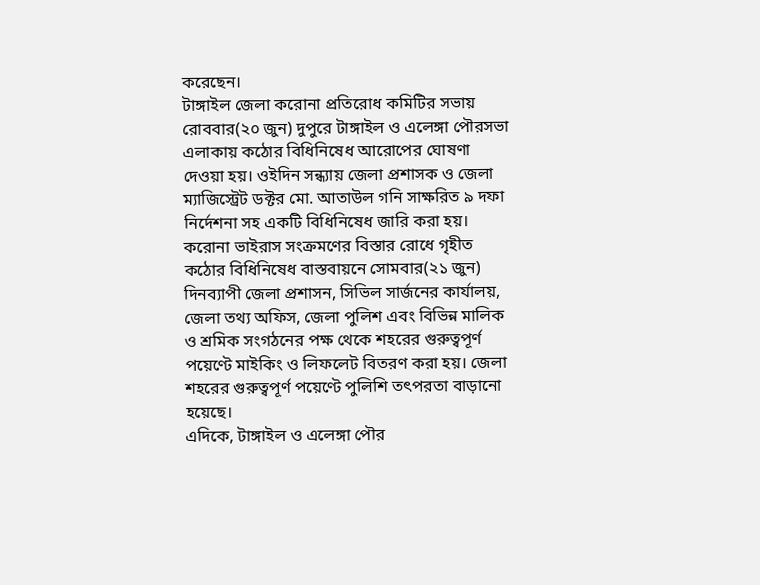করেছেন।
টাঙ্গাইল জেলা করোনা প্রতিরোধ কমিটির সভায় রোববার(২০ জুন) দুপুরে টাঙ্গাইল ও এলেঙ্গা পৌরসভা এলাকায় কঠোর বিধিনিষেধ আরোপের ঘোষণা দেওয়া হয়। ওইদিন সন্ধ্যায় জেলা প্রশাসক ও জেলা ম্যাজিস্ট্রেট ডক্টর মো. আতাউল গনি সাক্ষরিত ৯ দফা নির্দেশনা সহ একটি বিধিনিষেধ জারি করা হয়।
করোনা ভাইরাস সংক্রমণের বিস্তার রোধে গৃহীত কঠোর বিধিনিষেধ বাস্তবায়নে সোমবার(২১ জুন) দিনব্যাপী জেলা প্রশাসন, সিভিল সার্জনের কার্যালয়, জেলা তথ্য অফিস, জেলা পুলিশ এবং বিভিন্ন মালিক ও শ্রমিক সংগঠনের পক্ষ থেকে শহরের গুরুত্বপূর্ণ পয়েণ্টে মাইকিং ও লিফলেট বিতরণ করা হয়। জেলা শহরের গুরুত্বপূর্ণ পয়েণ্টে পুলিশি তৎপরতা বাড়ানো হয়েছে।
এদিকে, টাঙ্গাইল ও এলেঙ্গা পৌর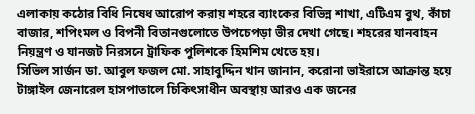এলাকায় কঠোর বিধি নিষেধ আরোপ করায় শহরে ব্যাংকের বিভিন্ন শাখা, এটিএম বুথ, কাঁচা বাজার, শপিংমল ও বিপনী বিতানগুলোতে উপচেপড়া ভীর দেখা গেছে। শহরের যানবাহন নিয়ন্ত্রণ ও যানজট নিরসনে ট্রাফিক পুলিশকে হিমশিম খেতে হয়।
সিভিল সার্জন ডা. আবুল ফজল মো. সাহাবুদ্দিন খান জানান, করোনা ভাইরাসে আক্রান্ত হয়ে টাঙ্গাইল জেনারেল হাসপাতালে চিকিৎসাধীন অবস্থায় আরও এক জনের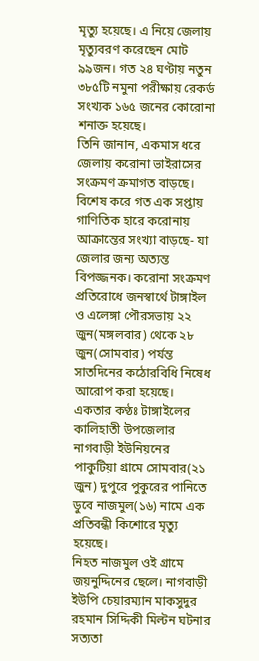মৃত্যু হয়েছে। এ নিয়ে জেলায় মৃত্যুবরণ করেছেন মোট ৯৯জন। গত ২৪ ঘণ্টায় নতুন ৩৮৫টি নমুনা পরীক্ষায় রেকর্ড সংখ্যক ১৬৫ জনের কোরোনা শনাক্ত হয়েছে।
তিনি জানান, একমাস ধরে জেলায় করোনা ভাইরাসের সংক্রমণ ক্রমাগত বাড়ছে। বিশেষ করে গত এক সপ্তায় গাণিতিক হারে করোনায় আক্রান্তের সংখ্যা বাড়ছে- যা জেলার জন্য অত্যন্ত বিপজ্জনক। করোনা সংক্রমণ প্রতিরোধে জনস্বার্থে টাঙ্গাইল ও এলেঙ্গা পৌরসভায় ২২ জুন(মঙ্গলবার) থেকে ২৮ জুন(সোমবার) পর্যন্ত সাতদিনের কঠোরবিধি নিষেধ আরোপ করা হয়েছে।
একতার কণ্ঠঃ টাঙ্গাইলের কালিহাতী উপজেলার নাগবাড়ী ইউনিয়নের পাকুটিয়া গ্রামে সোমবার(২১ জুন) দুপুরে পুকুরের পানিতে ডুবে নাজমুল(১৬) নামে এক প্রতিবন্ধী কিশোরে মৃত্যু হয়েছে।
নিহত নাজমুল ওই গ্রামে জয়নুদ্দিনের ছেলে। নাগবাড়ী ইউপি চেয়ারম্যান মাকসুদুর রহমান সিদ্দিকী মিল্টন ঘটনার সত্যতা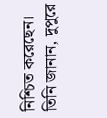নিশ্চিত করেছেন।
তিনি জানান, দুপুরে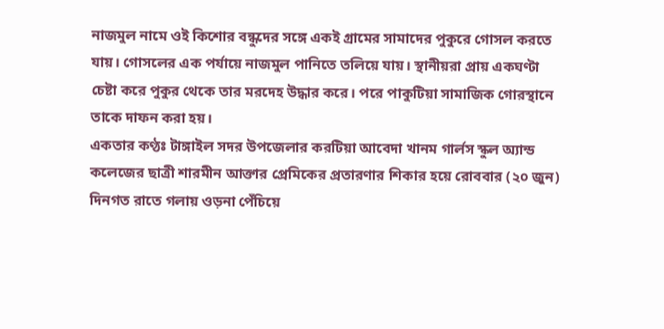নাজমুল নামে ওই কিশোর বন্ধুদের সঙ্গে একই গ্রামের সামাদের পুকুরে গোসল করতে যায়। গোসলের এক পর্যায়ে নাজমুল পানিতে তলিয়ে যায়। স্থানীয়রা প্রায় একঘণ্টা চেষ্টা করে পুকুর থেকে তার মরদেহ উদ্ধার করে। পরে পাকুটিয়া সামাজিক গোরস্থানে তাকে দাফন করা হয়।
একতার কণ্ঠঃ টাঙ্গাইল সদর উপজেলার করটিয়া আবেদা খানম গার্লস স্কুল অ্যান্ড কলেজের ছাত্রী শারমীন আক্তার প্রেমিকের প্রতারণার শিকার হয়ে রোববার (২০ জুন) দিনগত রাতে গলায় ওড়না পেঁচিয়ে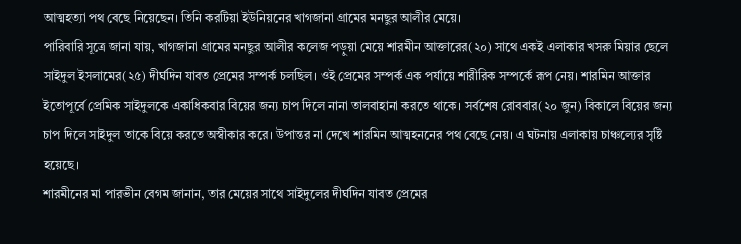আত্মহত্যা পথ বেছে নিয়েছেন। তিনি করটিয়া ইউনিয়নের খাগজানা গ্রামের মনছুর আলীর মেয়ে।
পারিবারি সূত্রে জানা যায়, খাগজানা গ্রামের মনছুর আলীর কলেজ পড়ুয়া মেয়ে শারমীন আক্তারের(২০) সাথে একই এলাকার খসরু মিয়ার ছেলে সাইদুল ইসলামের(২৫) দীর্ঘদিন যাবত প্রেমের সম্পর্ক চলছিল। ওই প্রেমের সম্পর্ক এক পর্যায়ে শারীরিক সম্পর্কে রূপ নেয়। শারমিন আক্তার ইতোপূর্বে প্রেমিক সাইদুলকে একাধিকবার বিয়ের জন্য চাপ দিলে নানা তালবাহানা করতে থাকে। সর্বশেষ রোববার(২০ জুন) বিকালে বিয়ের জন্য চাপ দিলে সাইদুল তাকে বিয়ে করতে অস্বীকার করে। উপান্তর না দেখে শারমিন আত্মহননের পথ বেছে নেয়। এ ঘটনায় এলাকায় চাঞ্চল্যের সৃষ্টি হয়েছে।
শারমীনের মা পারভীন বেগম জানান, তার মেয়ের সাথে সাইদুলের দীর্ঘদিন যাবত প্রেমের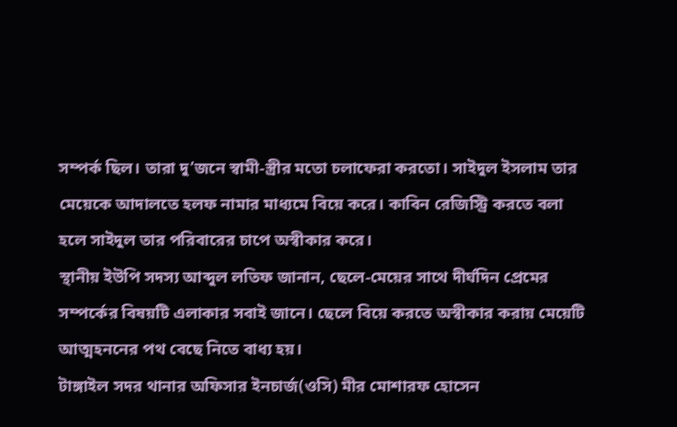সম্পর্ক ছিল। তারা দু’জনে স্বামী-স্ত্রীর মতো চলাফেরা করতো। সাইদুল ইসলাম তার মেয়েকে আদালতে হলফ নামার মাধ্যমে বিয়ে করে। কাবিন রেজিস্ট্রি করতে বলা হলে সাইদুল তার পরিবারের চাপে অস্বীকার করে।
স্থানীয় ইউপি সদস্য আব্দুল লতিফ জানান, ছেলে-মেয়ের সাথে দীর্ঘদিন প্রেমের সম্পর্কের বিষয়টি এলাকার সবাই জানে। ছেলে বিয়ে করতে অস্বীকার করায় মেয়েটি আত্মহননের পথ বেছে নিতে বাধ্য হয়।
টাঙ্গাইল সদর থানার অফিসার ইনচার্জ(ওসি) মীর মোশারফ হোসেন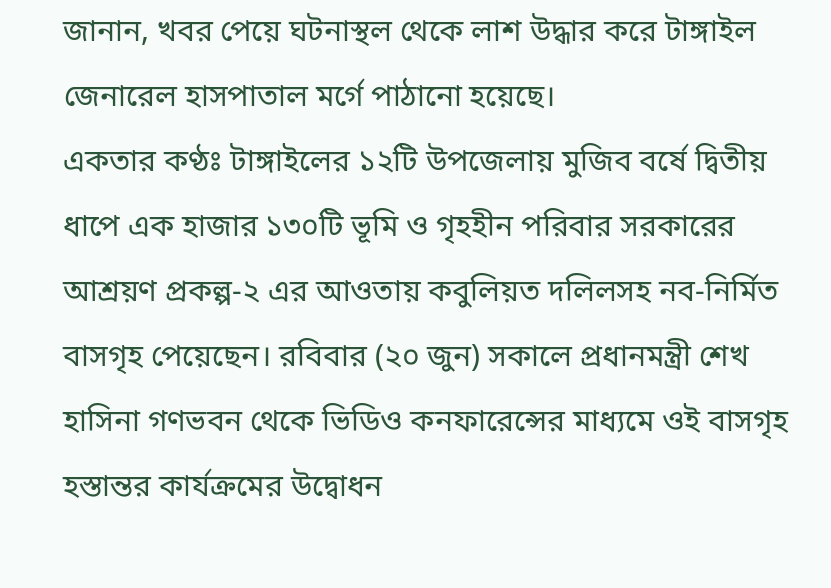জানান, খবর পেয়ে ঘটনাস্থল থেকে লাশ উদ্ধার করে টাঙ্গাইল জেনারেল হাসপাতাল মর্গে পাঠানো হয়েছে।
একতার কণ্ঠঃ টাঙ্গাইলের ১২টি উপজেলায় মুজিব বর্ষে দ্বিতীয় ধাপে এক হাজার ১৩০টি ভূমি ও গৃহহীন পরিবার সরকারের আশ্রয়ণ প্রকল্প-২ এর আওতায় কবুলিয়ত দলিলসহ নব-নির্মিত বাসগৃহ পেয়েছেন। রবিবার (২০ জুন) সকালে প্রধানমন্ত্রী শেখ হাসিনা গণভবন থেকে ভিডিও কনফারেন্সের মাধ্যমে ওই বাসগৃহ হস্তান্তর কার্যক্রমের উদ্বোধন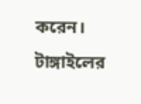করেন।
টাঙ্গাইলের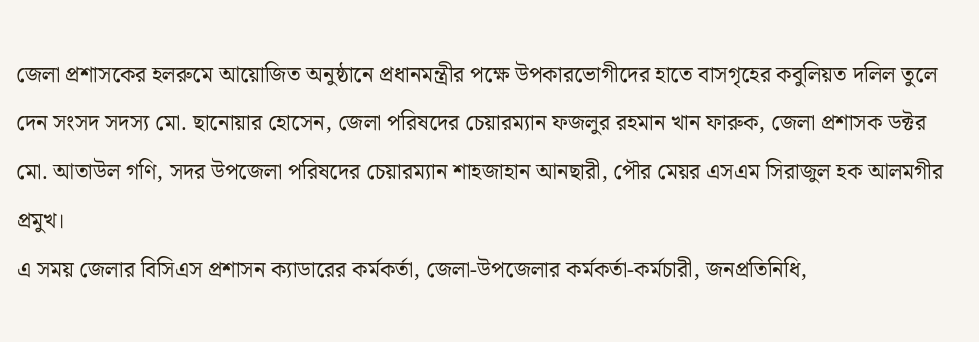জেলা প্রশাসকের হলরুমে আয়োজিত অনুষ্ঠানে প্রধানমন্ত্রীর পক্ষে উপকারভোগীদের হাতে বাসগৃহের কবুলিয়ত দলিল তুলে দেন সংসদ সদস্য মো. ছানোয়ার হোসেন, জেলা পরিষদের চেয়ারম্যান ফজলুর রহমান খান ফারুক, জেলা প্রশাসক ডক্টর মো. আতাউল গণি, সদর উপজেলা পরিষদের চেয়ারম্যান শাহজাহান আনছারী, পৌর মেয়র এসএম সিরাজুল হক আলমগীর প্রমুখ।
এ সময় জেলার বিসিএস প্রশাসন ক্যাডারের কর্মকর্তা, জেলা-উপজেলার কর্মকর্তা-কর্মচারী, জনপ্রতিনিধি,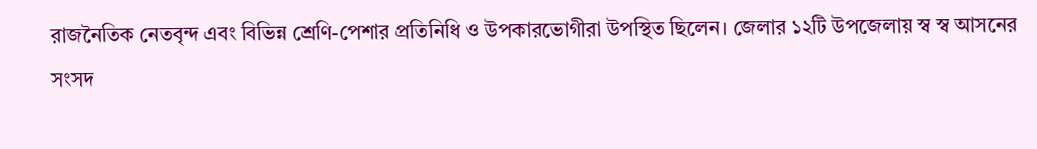রাজনৈতিক নেতবৃন্দ এবং বিভিন্ন শ্রেণি-পেশার প্রতিনিধি ও উপকারভোগীরা উপস্থিত ছিলেন। জেলার ১২টি উপজেলায় স্ব স্ব আসনের সংসদ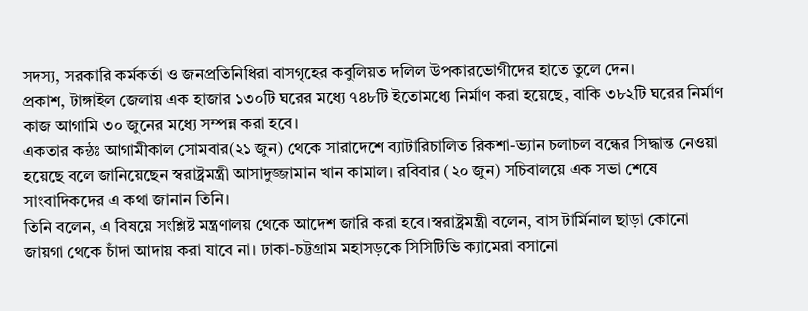সদস্য, সরকারি কর্মকর্তা ও জনপ্রতিনিধিরা বাসগৃহের কবুলিয়ত দলিল উপকারভোগীদের হাতে তুলে দেন।
প্রকাশ, টাঙ্গাইল জেলায় এক হাজার ১৩০টি ঘরের মধ্যে ৭৪৮টি ইতোমধ্যে নির্মাণ করা হয়েছে, বাকি ৩৮২টি ঘরের নির্মাণ কাজ আগামি ৩০ জুনের মধ্যে সম্পন্ন করা হবে।
একতার কন্ঠঃ আগামীকাল সোমবার(২১ জুন) থেকে সারাদেশে ব্যাটারিচালিত রিকশা-ভ্যান চলাচল বন্ধের সিদ্ধান্ত নেওয়া হয়েছে বলে জানিয়েছেন স্বরাষ্ট্রমন্ত্রী আসাদুজ্জামান খান কামাল। রবিবার (২০ জুন) সচিবালয়ে এক সভা শেষে সাংবাদিকদের এ কথা জানান তিনি।
তিনি বলেন, এ বিষয়ে সংশ্লিষ্ট মন্ত্রণালয় থেকে আদেশ জারি করা হবে।স্বরাষ্ট্রমন্ত্রী বলেন, বাস টার্মিনাল ছাড়া কোনো জায়গা থেকে চাঁদা আদায় করা যাবে না। ঢাকা-চট্টগ্রাম মহাসড়কে সিসিটিভি ক্যামেরা বসানো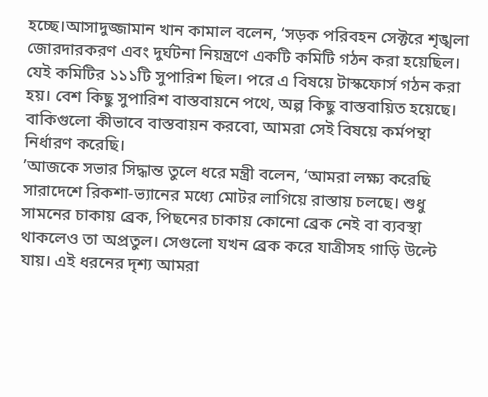হচ্ছে।আসাদুজ্জামান খান কামাল বলেন, ‘সড়ক পরিবহন সেক্টরে শৃঙ্খলা জোরদারকরণ এবং দুর্ঘটনা নিয়ন্ত্রণে একটি কমিটি গঠন করা হয়েছিল। যেই কমিটির ১১১টি সুপারিশ ছিল। পরে এ বিষয়ে টাস্কফোর্স গঠন করা হয়। বেশ কিছু সুপারিশ বাস্তবায়নে পথে, অল্প কিছু বাস্তবায়িত হয়েছে। বাকিগুলো কীভাবে বাস্তবায়ন করবো, আমরা সেই বিষয়ে কর্মপন্থা নির্ধারণ করেছি।
’আজকে সভার সিদ্ধান্ত তুলে ধরে মন্ত্রী বলেন, ‘আমরা লক্ষ্য করেছি সারাদেশে রিকশা-ভ্যানের মধ্যে মোটর লাগিয়ে রাস্তায় চলছে। শুধু সামনের চাকায় ব্রেক, পিছনের চাকায় কোনো ব্রেক নেই বা ব্যবস্থা থাকলেও তা অপ্রতুল। সেগুলো যখন ব্রেক করে যাত্রীসহ গাড়ি উল্টে যায়। এই ধরনের দৃশ্য আমরা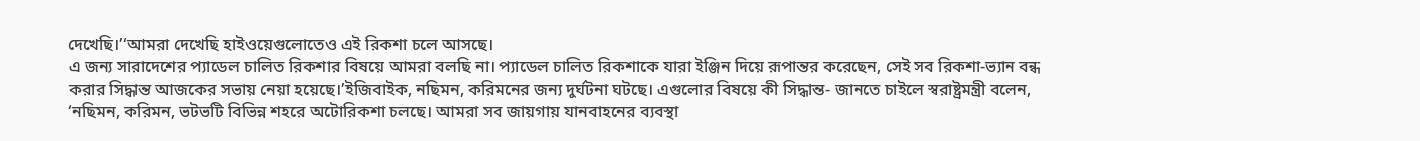দেখেছি।’‘আমরা দেখেছি হাইওয়েগুলোতেও এই রিকশা চলে আসছে।
এ জন্য সারাদেশের প্যাডেল চালিত রিকশার বিষয়ে আমরা বলছি না। প্যাডেল চালিত রিকশাকে যারা ইঞ্জিন দিয়ে রূপান্তর করেছেন, সেই সব রিকশা-ভ্যান বন্ধ করার সিদ্ধান্ত আজকের সভায় নেয়া হয়েছে।’ইজিবাইক, নছিমন, করিমনের জন্য দুর্ঘটনা ঘটছে। এগুলোর বিষয়ে কী সিদ্ধান্ত- জানতে চাইলে স্বরাষ্ট্রমন্ত্রী বলেন, ‘নছিমন, করিমন, ভটভটি বিভিন্ন শহরে অটোরিকশা চলছে। আমরা সব জায়গায় যানবাহনের ব্যবস্থা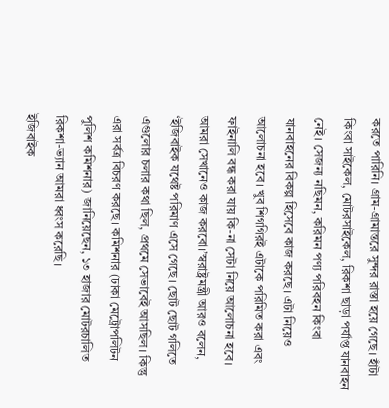করতে পারিনি। গ্রাম-গ্রামান্তরে সুন্দর রাস্তা হয়ে গেছে। হাঁটা কিংবা সাইকেল, মোটরসাইকেল, রিকশা ছাড়া পর্যাপ্ত যানবাহন নেই। সেজন্য নছিমন, করিমন পণ্য পরিবহন কিংবা যানবাহনের বিকল্প হিসেবে কাজ করছে। এটা নিয়েও আলোচনা হবে। খুব শিগগিরই এটাকে পরিমিত করা এবং ফাইনালি বন্ধ করা যায় কি-না সেটা নিয়ে আলোচনা হবে। আমরা সেখানেও কাজ করবো।’স্বরাষ্ট্রমন্ত্রী আরও বলেন, ‘ইজিবাইক যথেষ্ট পরিমাণ এসে গেছে। ছোট ছোট গলিতে এগুলোর চলার কথা ছিল, প্রথমে সেভাবেই আসছিল। কিন্তু এরা সর্বত্র বিচরণ করছে। কমিশনার (ঢাকা মেট্রোপলিটন পুলিশ কমিশনার) জানিয়েছেন, ১৩ হাজার মোটরচালিত রিকশা-ভ্যান আমরা ধ্বংস করেছি।
ইজিবাইক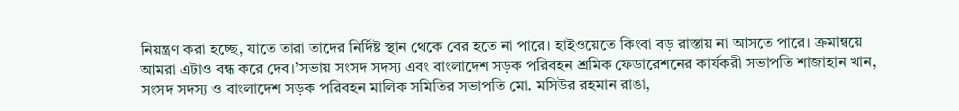নিয়ন্ত্রণ করা হচ্ছে, যাতে তারা তাদের নির্দিষ্ট স্থান থেকে বের হতে না পারে। হাইওয়েতে কিংবা বড় রাস্তায় না আসতে পারে। ক্রমান্বয়ে আমরা এটাও বন্ধ করে দেব।’সভায় সংসদ সদস্য এবং বাংলাদেশ সড়ক পরিবহন শ্রমিক ফেডারেশনের কার্যকরী সভাপতি শাজাহান খান, সংসদ সদস্য ও বাংলাদেশ সড়ক পরিবহন মালিক সমিতির সভাপতি মো. মসিউর রহমান রাঙা,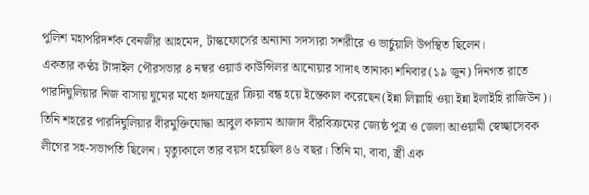পুলিশ মহাপরিদর্শক বেনজীর আহমেদ, টাস্কফোর্সের অন্যান্য সদস্যরা সশরীরে ও ভার্চুয়ালি উপস্থিত ছিলেন।
একতার কণ্ঠঃ টাঙ্গাইল পৌরসভার ৪ নম্বর ওয়ার্ড কাউন্সিলর আনোয়ার সাদাৎ তানাকা শনিবার(১৯ জুন) দিনগত রাতে পারদিঘুলিয়ার নিজ বাসায় ঘুমের মধ্যে হৃদযন্ত্রের ক্রিয়া বন্ধ হয়ে ইন্তেকাল করেছেন(ইন্না লিল্লাহি ওয়া ইন্না ইলাইহি রাজিউন)।
তিনি শহরের পারদিঘুলিয়ার বীরমুক্তিযোদ্ধা আবুল কালাম আজাদ বীরবিক্রমের জ্যেষ্ঠ পুত্র ও জেলা আওয়ামী স্বেচ্ছাসেবক লীগের সহ-সভাপতি ছিলেন। মৃত্যুকালে তার বয়স হয়েছিল ৪৬ বছর। তিনি মা, বাবা, স্ত্রী এক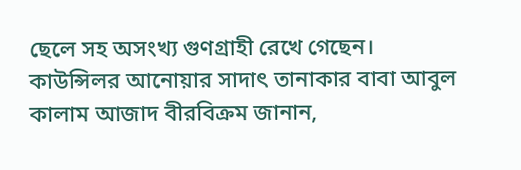ছেলে সহ অসংখ্য গুণগ্রাহী রেখে গেছেন।
কাউন্সিলর আনোয়ার সাদাৎ তানাকার বাবা আবুল কালাম আজাদ বীরবিক্রম জানান,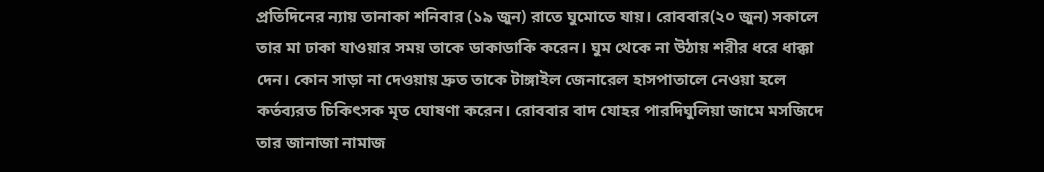প্রতিদিনের ন্যায় তানাকা শনিবার (১৯ জুন) রাতে ঘুমোতে যায়। রোববার(২০ জুন) সকালে তার মা ঢাকা যাওয়ার সময় তাকে ডাকাডাকি করেন। ঘুম থেকে না উঠায় শরীর ধরে ধাক্কা দেন। কোন সাড়া না দেওয়ায় দ্রুত তাকে টাঙ্গাইল জেনারেল হাসপাতালে নেওয়া হলে কর্তব্যরত চিকিৎসক মৃত ঘোষণা করেন। রোববার বাদ যোহর পারদিঘুলিয়া জামে মসজিদে তার জানাজা নামাজ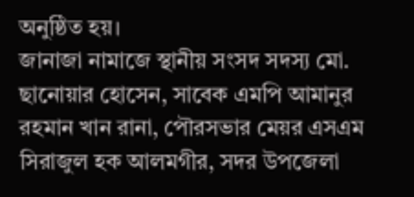অনুষ্ঠিত হয়।
জানাজা নামাজে স্থানীয় সংসদ সদস্য মো. ছানোয়ার হোসেন, সাবেক এমপি আমানুর রহমান খান রানা, পৌরসভার মেয়র এসএম সিরাজুল হক আলমগীর, সদর উপজেলা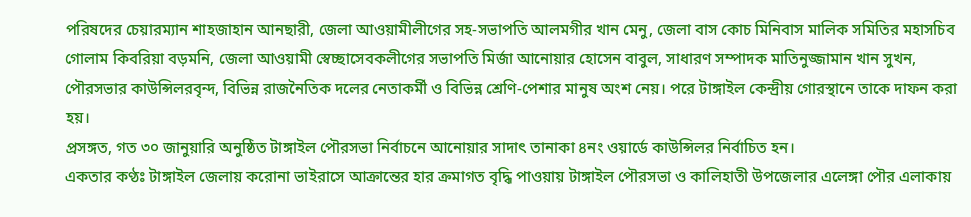পরিষদের চেয়ারম্যান শাহজাহান আনছারী, জেলা আওয়ামীলীগের সহ-সভাপতি আলমগীর খান মেনু, জেলা বাস কোচ মিনিবাস মালিক সমিতির মহাসচিব গোলাম কিবরিয়া বড়মনি, জেলা আওয়ামী স্বেচ্ছাসেবকলীগের সভাপতি মির্জা আনোয়ার হোসেন বাবুল, সাধারণ সম্পাদক মাতিনুজ্জামান খান সুখন, পৌরসভার কাউন্সিলরবৃন্দ, বিভিন্ন রাজনৈতিক দলের নেতাকর্মী ও বিভিন্ন শ্রেণি-পেশার মানুষ অংশ নেয়। পরে টাঙ্গাইল কেন্দ্রীয় গোরস্থানে তাকে দাফন করা হয়।
প্রসঙ্গত, গত ৩০ জানুয়ারি অনুষ্ঠিত টাঙ্গাইল পৌরসভা নির্বাচনে আনোয়ার সাদাৎ তানাকা ৪নং ওয়ার্ডে কাউন্সিলর নির্বাচিত হন।
একতার কণ্ঠঃ টাঙ্গাইল জেলায় করোনা ভাইরাসে আক্রান্তের হার ক্রমাগত বৃদ্ধি পাওয়ায় টাঙ্গাইল পৌরসভা ও কালিহাতী উপজেলার এলেঙ্গা পৌর এলাকায়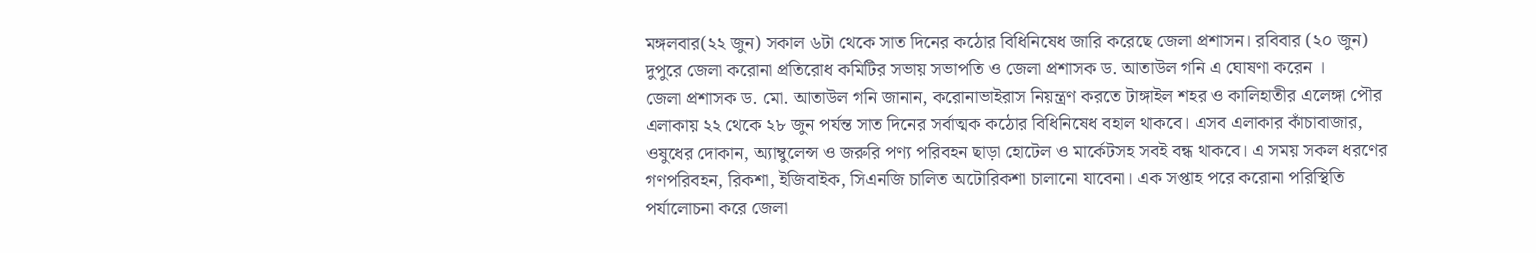মঙ্গলবার(২২ জুন) সকাল ৬টা থেকে সাত দিনের কঠোর বিধিনিষেধ জারি করেছে জেলা প্রশাসন। রবিবার (২০ জুন) দুপুরে জেলা করোনা প্রতিরোধ কমিটির সভায় সভাপতি ও জেলা প্রশাসক ড. আতাউল গনি এ ঘোষণা করেন ।
জেলা প্রশাসক ড. মো. আতাউল গনি জানান, করোনাভাইরাস নিয়ন্ত্রণ করতে টাঙ্গাইল শহর ও কালিহাতীর এলেঙ্গা পৌর এলাকায় ২২ থেকে ২৮ জুন পর্যন্ত সাত দিনের সর্বাত্মক কঠোর বিধিনিষেধ বহাল থাকবে। এসব এলাকার কাঁচাবাজার, ওষুধের দোকান, অ্যাম্বুলেন্স ও জরুরি পণ্য পরিবহন ছাড়া হোটেল ও মার্কেটসহ সবই বন্ধ থাকবে। এ সময় সকল ধরণের গণপরিবহন, রিকশা, ইজিবাইক, সিএনজি চালিত অটোরিকশা চালানো যাবেনা। এক সপ্তাহ পরে করোনা পরিস্থিতি পর্যালোচনা করে জেলা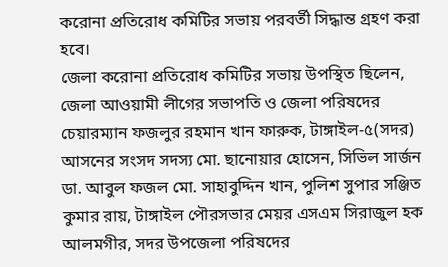করোনা প্রতিরোধ কমিটির সভায় পরবর্তী সিদ্ধান্ত গ্রহণ করা হবে।
জেলা করোনা প্রতিরোধ কমিটির সভায় উপস্থিত ছিলেন, জেলা আওয়ামী লীগের সভাপতি ও জেলা পরিষদের চেয়ারম্যান ফজলুর রহমান খান ফারুক, টাঙ্গাইল-৫(সদর) আসনের সংসদ সদস্য মো. ছানোয়ার হোসেন, সিভিল সার্জন ডা. আবুল ফজল মো. সাহাবুদ্দিন খান, পুলিশ সুপার সঞ্জিত কুমার রায়, টাঙ্গাইল পৌরসভার মেয়র এসএম সিরাজুল হক আলমগীর, সদর উপজেলা পরিষদের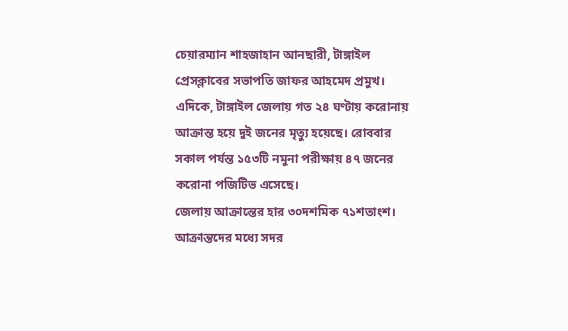চেয়ারম্যান শাহজাহান আনছারী, টাঙ্গাইল প্রেসক্লাবের সভাপতি জাফর আহমেদ প্রমুখ।
এদিকে, টাঙ্গাইল জেলায় গত ২৪ ঘণ্টায় করোনায় আক্রান্ত হয়ে দুই জনের মৃত্যু হয়েছে। রোববার সকাল পর্যন্ত ১৫৩টি নমুনা পরীক্ষায় ৪৭ জনের করোনা পজিটিভ এসেছে।
জেলায় আক্রান্তের হার ৩০দশমিক ৭১শতাংশ। আক্রান্তদের মধ্যে সদর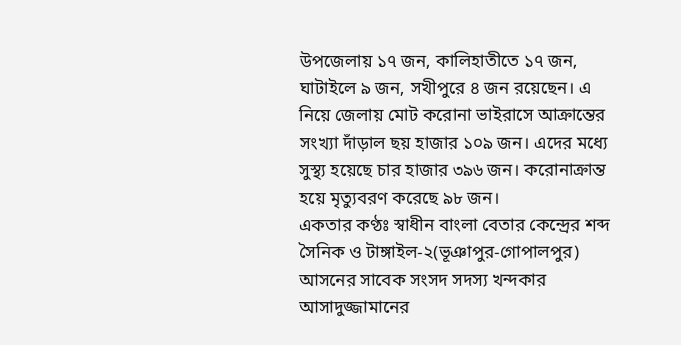উপজেলায় ১৭ জন, কালিহাতীতে ১৭ জন, ঘাটাইলে ৯ জন, সখীপুরে ৪ জন রয়েছেন। এ নিয়ে জেলায় মোট করোনা ভাইরাসে আক্রান্তের সংখ্যা দাঁড়াল ছয় হাজার ১০৯ জন। এদের মধ্যে সুস্থ্য হয়েছে চার হাজার ৩৯৬ জন। করোনাক্রান্ত হয়ে মৃত্যুবরণ করেছে ৯৮ জন।
একতার কণ্ঠঃ স্বাধীন বাংলা বেতার কেন্দ্রের শব্দ সৈনিক ও টাঙ্গাইল-২(ভূঞাপুর-গোপালপুর) আসনের সাবেক সংসদ সদস্য খন্দকার আসাদুজ্জামানের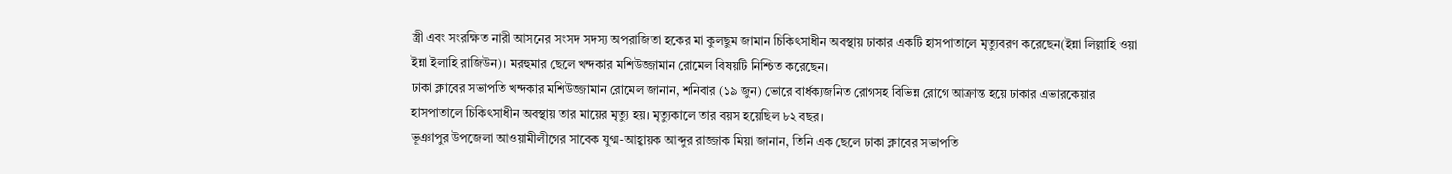স্ত্রী এবং সংরক্ষিত নারী আসনের সংসদ সদস্য অপরাজিতা হকের মা কুলছুম জামান চিকিৎসাধীন অবস্থায় ঢাকার একটি হাসপাতালে মৃত্যুবরণ করেছেন(ইন্না লিল্লাহি ওয়া ইন্না ইলাহি রাজিউন)। মরহুমার ছেলে খন্দকার মশিউজ্জামান রোমেল বিষয়টি নিশ্চিত করেছেন।
ঢাকা ক্লাবের সভাপতি খন্দকার মশিউজ্জামান রোমেল জানান, শনিবার (১৯ জুন) ভোরে বার্ধক্যজনিত রোগসহ বিভিন্ন রোগে আক্রান্ত হয়ে ঢাকার এভারকেয়ার হাসপাতালে চিকিৎসাধীন অবস্থায় তার মায়ের মৃত্যু হয়। মৃত্যুকালে তার বয়স হয়েছিল ৮২ বছর।
ভূঞাপুর উপজেলা আওয়ামীলীগের সাবেক যুগ্ম-আহ্বায়ক আব্দুর রাজ্জাক মিয়া জানান, তিনি এক ছেলে ঢাকা ক্লাবের সভাপতি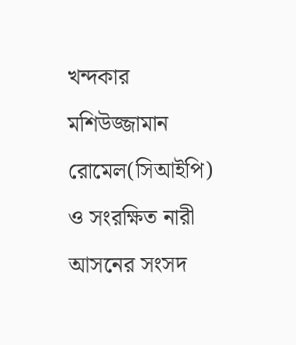খন্দকার মশিউজ্জামান রোমেল(সিআইপি) ও সংরক্ষিত নারী আসনের সংসদ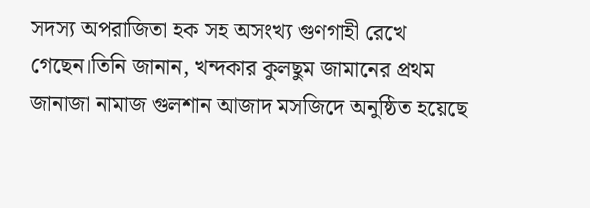সদস্য অপরাজিতা হক সহ অসংখ্য গুণগাহী রেখে গেছেন।তিনি জানান, খন্দকার কুলছুম জামানের প্রথম জানাজা নামাজ গুলশান আজাদ মসজিদে অনুষ্ঠিত হয়েছে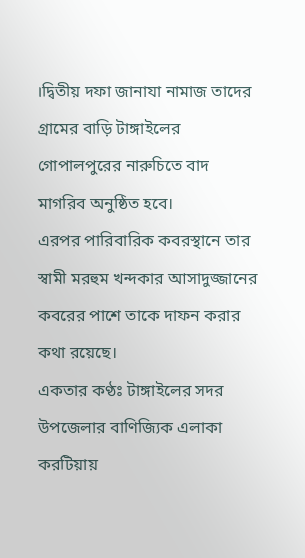।দ্বিতীয় দফা জানাযা নামাজ তাদের গ্রামের বাড়ি টাঙ্গাইলের গোপালপুরের নারুচিতে বাদ মাগরিব অনুষ্ঠিত হবে।
এরপর পারিবারিক কবরস্থানে তার স্বামী মরহুম খন্দকার আসাদুজ্জানের কবরের পাশে তাকে দাফন করার কথা রয়েছে।
একতার কণ্ঠঃ টাঙ্গাইলের সদর উপজেলার বাণিজ্যিক এলাকা করটিয়ায়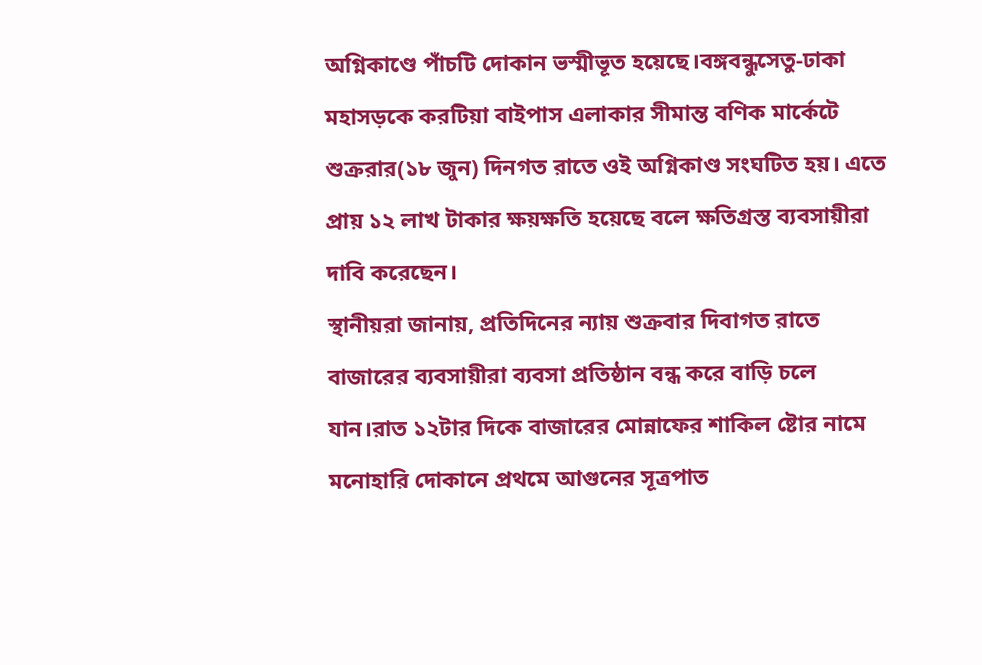অগ্নিকাণ্ডে পাঁচটি দোকান ভস্মীভূত হয়েছে।বঙ্গবন্ধুসেতু-ঢাকা মহাসড়কে করটিয়া বাইপাস এলাকার সীমান্ত বণিক মার্কেটে শুক্ররার(১৮ জুন) দিনগত রাতে ওই অগ্নিকাণ্ড সংঘটিত হয়। এতে প্রায় ১২ লাখ টাকার ক্ষয়ক্ষতি হয়েছে বলে ক্ষতিগ্রস্ত ব্যবসায়ীরা দাবি করেছেন।
স্থানীয়রা জানায়, প্রতিদিনের ন্যায় শুক্রবার দিবাগত রাতে বাজারের ব্যবসায়ীরা ব্যবসা প্রতিষ্ঠান বন্ধ করে বাড়ি চলে যান।রাত ১২টার দিকে বাজারের মোন্নাফের শাকিল ষ্টোর নামে মনোহারি দোকানে প্রথমে আগুনের সূত্রপাত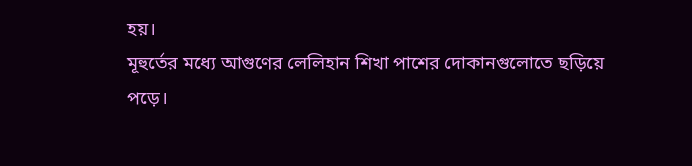হয়।
মূহুর্তের মধ্যে আগুণের লেলিহান শিখা পাশের দোকানগুলোতে ছড়িয়ে পড়ে।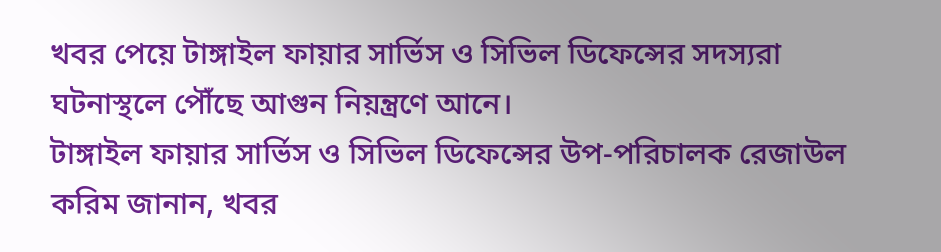খবর পেয়ে টাঙ্গাইল ফায়ার সার্ভিস ও সিভিল ডিফেন্সের সদস্যরা ঘটনাস্থলে পৌঁছে আগুন নিয়ন্ত্রণে আনে।
টাঙ্গাইল ফায়ার সার্ভিস ও সিভিল ডিফেন্সের উপ-পরিচালক রেজাউল করিম জানান, খবর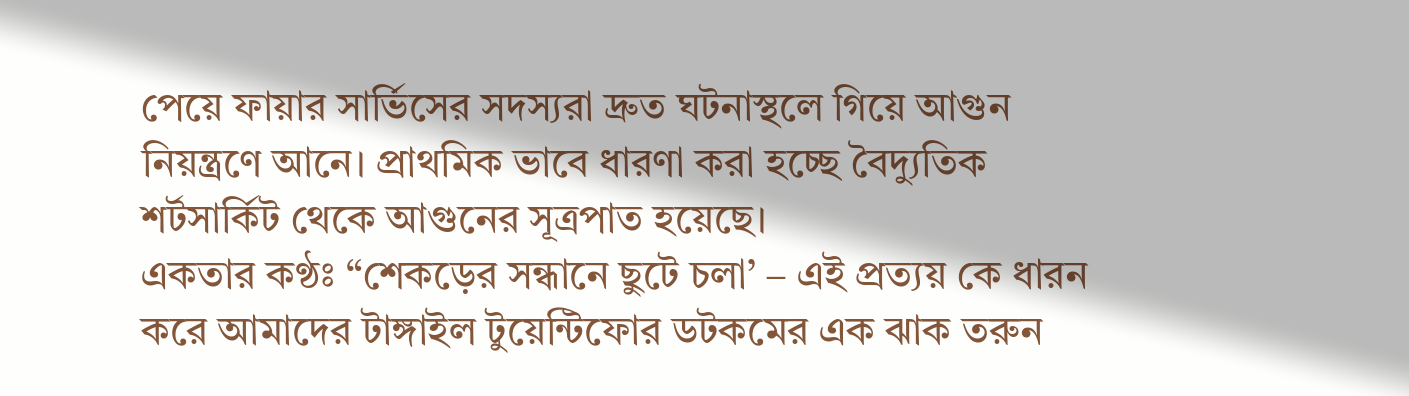পেয়ে ফায়ার সার্ভিসের সদস্যরা দ্রুত ঘটনাস্থলে গিয়ে আগুন নিয়ন্ত্রণে আনে। প্রাথমিক ভাবে ধারণা করা হচ্ছে বৈদ্যুতিক শর্টসার্কিট থেকে আগুনের সূত্রপাত হয়েছে।
একতার কণ্ঠঃ “শেকড়ের সন্ধানে ছুটে চলা’ – এই প্রত্যয় কে ধারন করে আমাদের টাঙ্গাইল টুয়েন্টিফোর ডটকমের এক ঝাক তরুন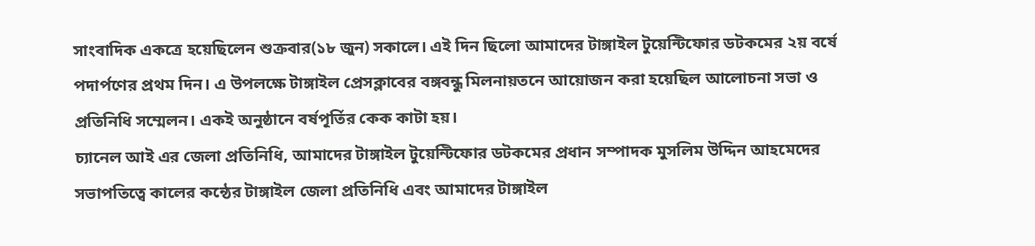সাংবাদিক একত্রে হয়েছিলেন শুক্রবার(১৮ জুন) সকালে। এই দিন ছিলো আমাদের টাঙ্গাইল টুয়েন্টিফোর ডটকমের ২য় বর্ষে পদার্পণের প্রথম দিন। এ উপলক্ষে টাঙ্গাইল প্রেসক্লাবের বঙ্গবন্ধু মিলনায়তনে আয়োজন করা হয়েছিল আলোচনা সভা ও প্রতিনিধি সম্মেলন। একই অনুষ্ঠানে বর্ষপূর্তির কেক কাটা হয়।
চ্যানেল আই এর জেলা প্রতিনিধি, আমাদের টাঙ্গাইল টুয়েন্টিফোর ডটকমের প্রধান সম্পাদক মুসলিম উদ্দিন আহমেদের সভাপতিত্বে কালের কন্ঠের টাঙ্গাইল জেলা প্রতিনিধি এবং আমাদের টাঙ্গাইল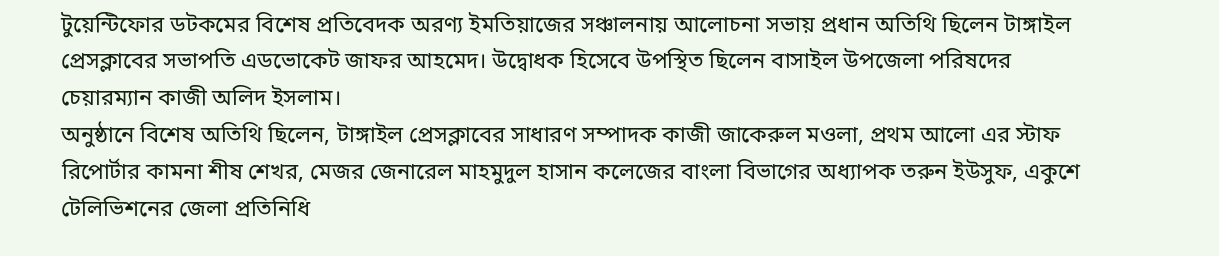টুয়েন্টিফোর ডটকমের বিশেষ প্রতিবেদক অরণ্য ইমতিয়াজের সঞ্চালনায় আলোচনা সভায় প্রধান অতিথি ছিলেন টাঙ্গাইল প্রেসক্লাবের সভাপতি এডভোকেট জাফর আহমেদ। উদ্বোধক হিসেবে উপস্থিত ছিলেন বাসাইল উপজেলা পরিষদের চেয়ারম্যান কাজী অলিদ ইসলাম।
অনুষ্ঠানে বিশেষ অতিথি ছিলেন, টাঙ্গাইল প্রেসক্লাবের সাধারণ সম্পাদক কাজী জাকেরুল মওলা, প্রথম আলো এর স্টাফ রিপোর্টার কামনা শীষ শেখর, মেজর জেনারেল মাহমুদুল হাসান কলেজের বাংলা বিভাগের অধ্যাপক তরুন ইউসুফ, একুশে টেলিভিশনের জেলা প্রতিনিধি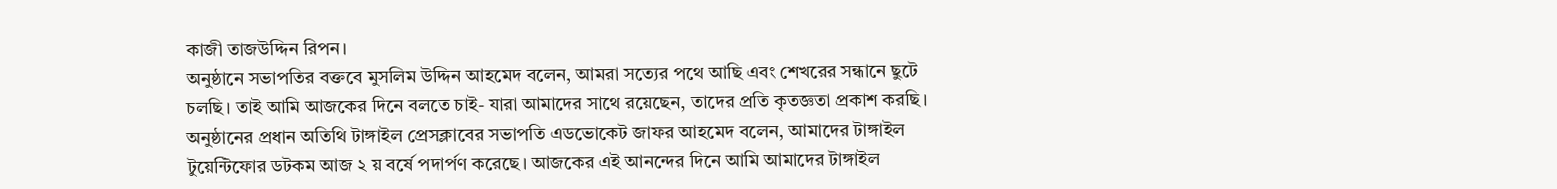কাজী তাজউদ্দিন রিপন।
অনুষ্ঠানে সভাপতির বক্তবে মুসলিম উদ্দিন আহমেদ বলেন, আমরা সত্যের পথে আছি এবং শেখরের সন্ধানে ছুটে চলছি। তাই আমি আজকের দিনে বলতে চাই- যারা আমাদের সাথে রয়েছেন, তাদের প্রতি কৃতজ্ঞতা প্রকাশ করছি।
অনুষ্ঠানের প্রধান অতিথি টাঙ্গাইল প্রেসক্লাবের সভাপতি এডভোকেট জাফর আহমেদ বলেন, আমাদের টাঙ্গাইল টুয়েন্টিফোর ডটকম আজ ২ য় বর্ষে পদার্পণ করেছে। আজকের এই আনন্দের দিনে আমি আমাদের টাঙ্গাইল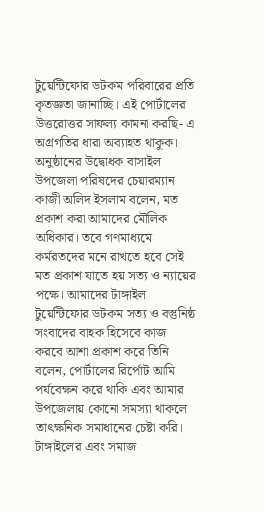টুয়েন্টিফোর ডটকম পরিবারের প্রতি কৃতজ্ঞতা জানাচ্ছি। এই পোর্টালের উত্তরোত্তর সাফল্য কামনা করছি- এ অগ্রগতির ধারা অব্যাহত থাকুক।
অনুষ্ঠানের উদ্বোধক বাসাইল উপজেলা পরিষদের চেয়ারম্যান কাজী অলিদ ইসলাম বলেন, মত প্রকাশ করা আমাদের মৌলিক অধিকার। তবে গণমাধ্যমে কর্মরতদের মনে রাখতে হবে সেই মত প্রকাশ যাতে হয় সত্য ও ন্যায়ের পক্ষে। আমাদের টাঙ্গাইল টুয়েন্টিফোর ডটকম সত্য ও বস্তুনিষ্ঠ সংবাদের বাহক হিসেবে কাজ করবে আশা প্রকাশ করে তিনি বলেন, পোর্টালের রির্পোট আমি পর্যবেক্ষন করে থাকি এবং আমার উপজেলায় কোনো সমস্যা থাকলে তাৎক্ষনিক সমাধানের চেষ্টা করি। টাঙ্গাইলের এবং সমাজ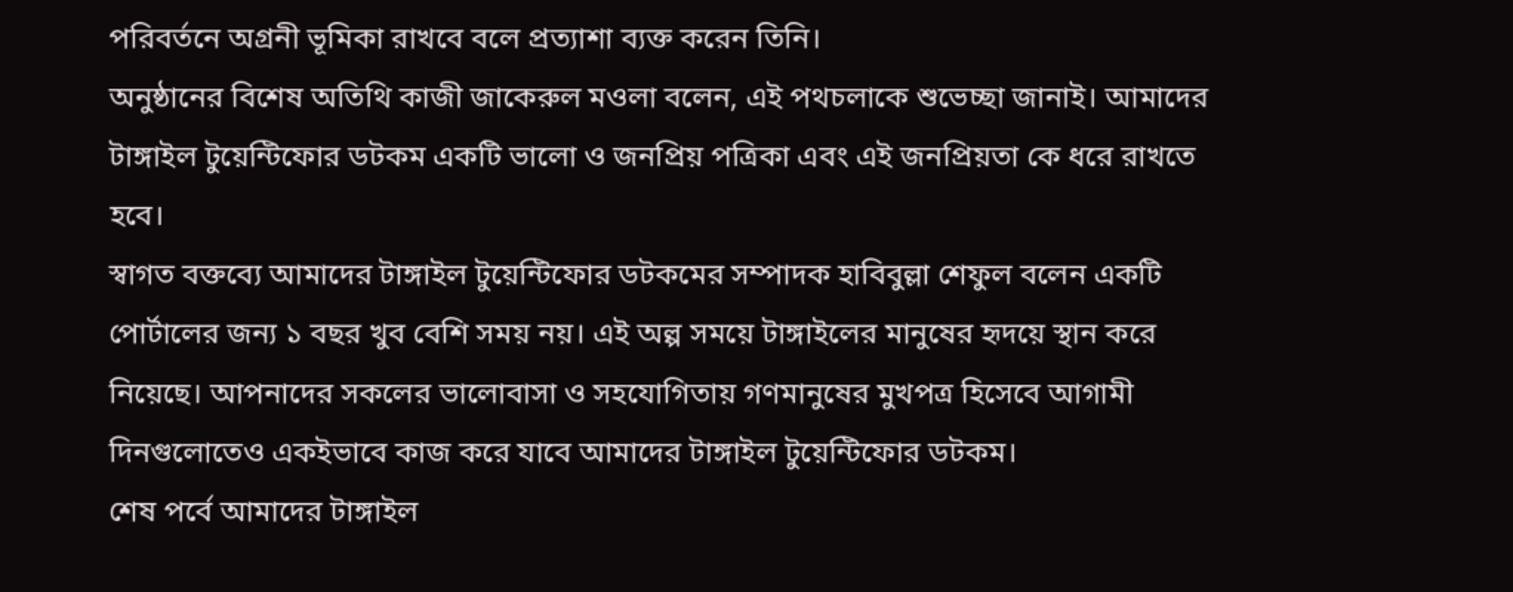পরিবর্তনে অগ্রনী ভূমিকা রাখবে বলে প্রত্যাশা ব্যক্ত করেন তিনি।
অনুষ্ঠানের বিশেষ অতিথি কাজী জাকেরুল মওলা বলেন, এই পথচলাকে শুভেচ্ছা জানাই। আমাদের টাঙ্গাইল টুয়েন্টিফোর ডটকম একটি ভালো ও জনপ্রিয় পত্রিকা এবং এই জনপ্রিয়তা কে ধরে রাখতে হবে।
স্বাগত বক্তব্যে আমাদের টাঙ্গাইল টুয়েন্টিফোর ডটকমের সম্পাদক হাবিবুল্লা শেফুল বলেন একটি পোর্টালের জন্য ১ বছর খুব বেশি সময় নয়। এই অল্প সময়ে টাঙ্গাইলের মানুষের হৃদয়ে স্থান করে নিয়েছে। আপনাদের সকলের ভালোবাসা ও সহযোগিতায় গণমানুষের মুখপত্র হিসেবে আগামী দিনগুলোতেও একইভাবে কাজ করে যাবে আমাদের টাঙ্গাইল টুয়েন্টিফোর ডটকম।
শেষ পর্বে আমাদের টাঙ্গাইল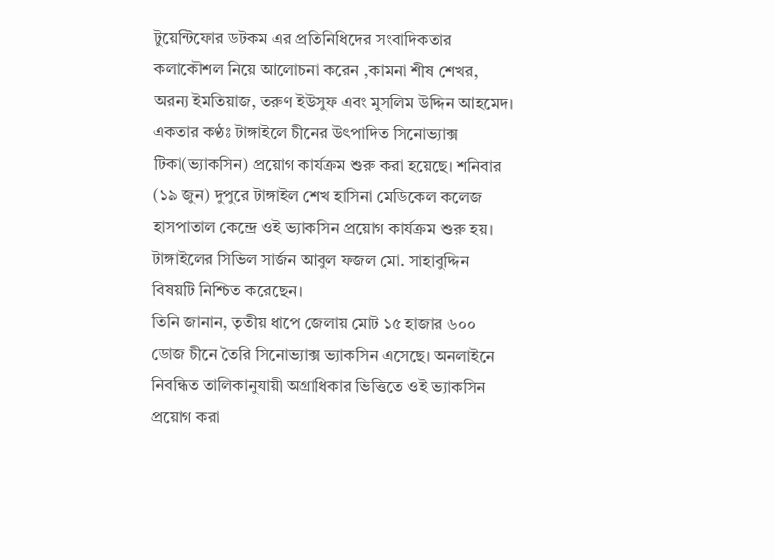টুয়েন্টিফোর ডটকম এর প্রতিনিধিদের সংবাদিকতার কলাকৌশল নিয়ে আলোচনা করেন ,কামনা শীষ শেখর, অরন্য ইমতিয়াজ, তরুণ ইউসুফ এবং মুসলিম উদ্দিন আহমেদ।
একতার কণ্ঠঃ টাঙ্গাইলে চীনের উৎপাদিত সিনোভ্যাক্স টিকা(ভ্যাকসিন) প্রয়োগ কার্যক্রম শুরু করা হয়েছে। শনিবার (১৯ জুন) দুপুরে টাঙ্গাইল শেখ হাসিনা মেডিকেল কলেজ হাসপাতাল কেন্দ্রে ওই ভ্যাকসিন প্রয়োগ কার্যক্রম শুরু হয়। টাঙ্গাইলের সিভিল সার্জন আবুল ফজল মো. সাহাবুদ্দিন বিষয়টি নিশ্চিত করেছেন।
তিনি জানান, তৃতীয় ধাপে জেলায় মোট ১৫ হাজার ৬০০ ডোজ চীনে তৈরি সিনোভ্যাক্স ভ্যাকসিন এসেছে। অনলাইনে নিবন্ধিত তালিকানুযায়ী অগ্রাধিকার ভিত্তিতে ওই ভ্যাকসিন প্রয়োগ করা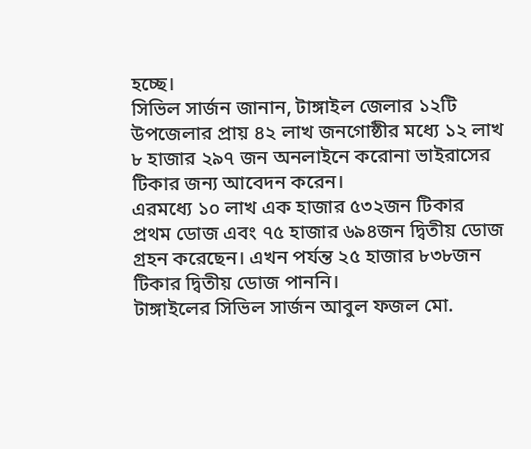হচ্ছে।
সিভিল সার্জন জানান, টাঙ্গাইল জেলার ১২টি উপজেলার প্রায় ৪২ লাখ জনগোষ্ঠীর মধ্যে ১২ লাখ ৮ হাজার ২৯৭ জন অনলাইনে করোনা ভাইরাসের টিকার জন্য আবেদন করেন।
এরমধ্যে ১০ লাখ এক হাজার ৫৩২জন টিকার প্রথম ডোজ এবং ৭৫ হাজার ৬৯৪জন দ্বিতীয় ডোজ গ্রহন করেছেন। এখন পর্যন্ত ২৫ হাজার ৮৩৮জন টিকার দ্বিতীয় ডোজ পাননি।
টাঙ্গাইলের সিভিল সার্জন আবুল ফজল মো.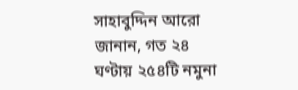সাহাবুদ্দিন আরো জানান, গত ২৪ ঘণ্টায় ২৫৪টি নমুনা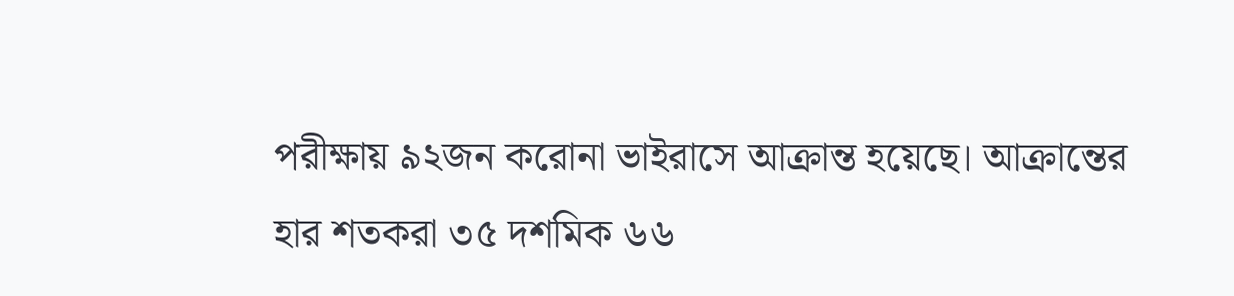পরীক্ষায় ৯২জন করোনা ভাইরাসে আক্রান্ত হয়েছে। আক্রান্তের হার শতকরা ৩৫ দশমিক ৬৬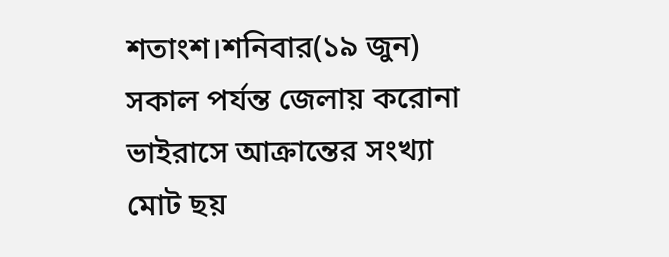শতাংশ।শনিবার(১৯ জুন) সকাল পর্যন্ত জেলায় করোনা ভাইরাসে আক্রান্তের সংখ্যা মোট ছয়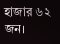হাজার ৬২ জন।